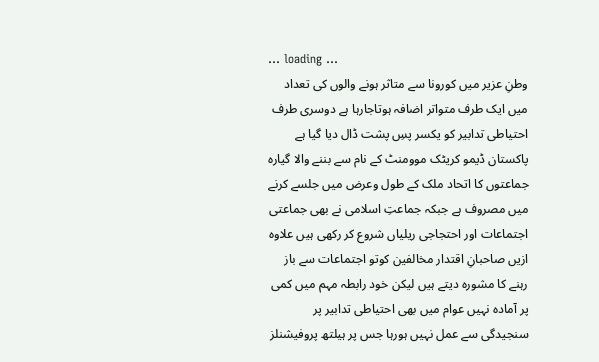... loading ...
وطنِ عزیر میں کورونا سے متاثر ہونے والوں کی تعداد میں ایک طرف متواتر اضافہ ہوتاجارہا ہے دوسری طرف احتیاطی تدابیر کو یکسر پسِ پشت ڈال دیا گیا ہے پاکستان ڈیمو کریٹک موومنٹ کے نام سے بننے والا گیارہ جماعتوں کا اتحاد ملک کے طول وعرض میں جلسے کرنے میں مصروف ہے جبکہ جماعتِ اسلامی نے بھی جماعتی اجتماعات اور احتجاجی ریلیاں شروع کر رکھی ہیں علاوہ ازیں صاحبانِ اقتدار مخالفین کوتو اجتماعات سے باز رہنے کا مشورہ دیتے ہیں لیکن خود رابطہ مہم میں کمی پر آمادہ نہیں عوام میں بھی احتیاطی تدابیر پر سنجیدگی سے عمل نہیں ہورہا جس پر ہیلتھ پروفیشنلز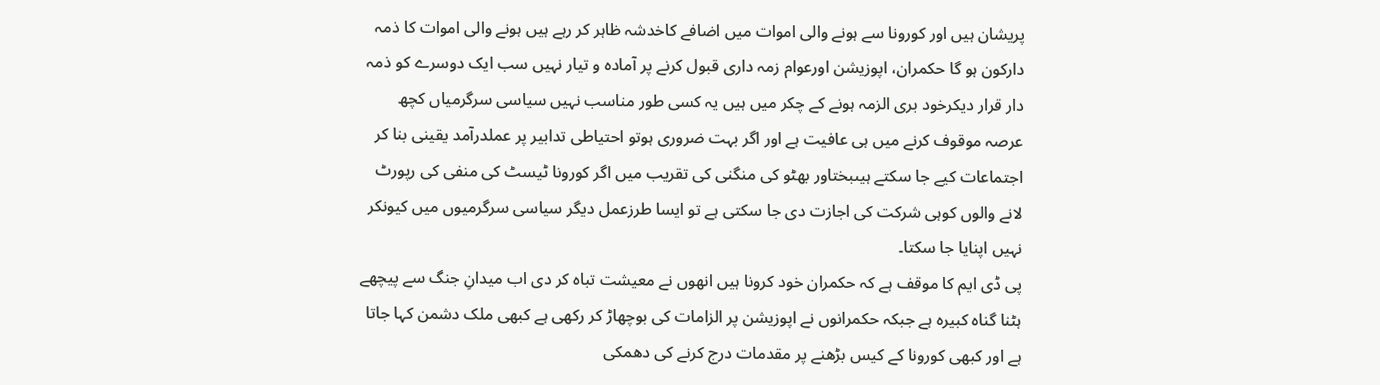پریشان ہیں اور کورونا سے ہونے والی اموات میں اضافے کاخدشہ ظاہر کر رہے ہیں ہونے والی اموات کا ذمہ دارکون ہو گا حکمران، اپوزیشن اورعوام زمہ داری قبول کرنے پر آمادہ و تیار نہیں سب ایک دوسرے کو ذمہ دار قرار دیکرخود بری الزمہ ہونے کے چکر میں ہیں یہ کسی طور مناسب نہیں سیاسی سرگرمیاں کچھ عرصہ موقوف کرنے میں ہی عافیت ہے اور اگر بہت ضروری ہوتو احتیاطی تدابیر پر عملدرآمد یقینی بنا کر اجتماعات کیے جا سکتے ہیںبختاور بھٹو کی منگنی کی تقریب میں اگر کورونا ٹیسٹ کی منفی کی رپورٹ لانے والوں کوہی شرکت کی اجازت دی جا سکتی ہے تو ایسا طرزعمل دیگر سیاسی سرگرمیوں میں کیونکر نہیں اپنایا جا سکتا۔
پی ڈی ایم کا موقف ہے کہ حکمران خود کرونا ہیں انھوں نے معیشت تباہ کر دی اب میدانِ جنگ سے پیچھے ہٹنا گناہ کبیرہ ہے جبکہ حکمرانوں نے اپوزیشن پر الزامات کی بوچھاڑ کر رکھی ہے کبھی ملک دشمن کہا جاتا ہے اور کبھی کورونا کے کیس بڑھنے پر مقدمات درج کرنے کی دھمکی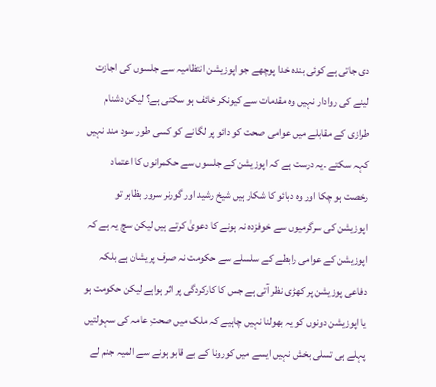دی جاتی ہے کوئی بندہ خدا پوچھے جو اپوزیشن انتظامیہ سے جلسوں کی اجازت لینے کی روادار نہیں وہ مقدمات سے کیونکر خائف ہو سکتی ہے؟ لیکن دشنام طرازی کے مقابلے میں عوامی صحت کو دائو پر لگانے کو کسی طور سود مند نہیں کہہ سکتے ۔یہ درست ہے کہ اپوزیشن کے جلسوں سے حکمرانوں کا اعتماد رخصت ہو چکا اور وہ دبائو کا شکار ہیں شیخ رشید اور گورنر سرور بظاہر تو اپوزیشن کی سرگرمیوں سے خوفزدہ نہ ہونے کا دعویٰ کرتے ہیں لیکن سچ یہ ہے کہ اپوزیشن کے عوامی رابطے کے سلسلے سے حکومت نہ صرف پریشان ہے بلکہ دفاعی پوزیشن پر کھڑی نظر آتی ہے جس کا کارکردگی پر اثر ہواہے لیکن حکومت ہو یا اپوزیشن دونوں کو یہ بھولنا نہیں چاہیے کہ ملک میں صحتِ عامہ کی سہولتیں پہلے ہی تسلی بخش نہیں ایسے میں کورونا کے بے قابو ہونے سے المیہ جنم لے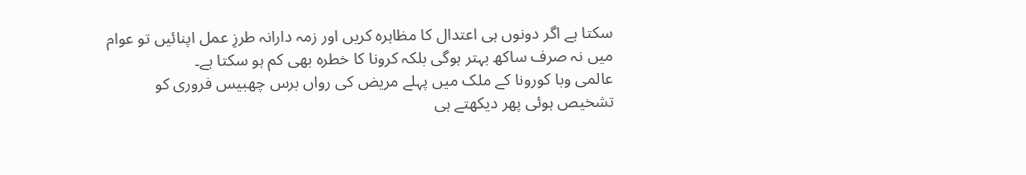سکتا ہے اگر دونوں ہی اعتدال کا مظاہرہ کریں اور زمہ دارانہ طرزِ عمل اپنائیں تو عوام میں نہ صرف ساکھ بہتر ہوگی بلکہ کرونا کا خطرہ بھی کم ہو سکتا ہے۔
عالمی وبا کورونا کے ملک میں پہلے مریض کی رواں برس چھبیس فروری کو تشخیص ہوئی پھر دیکھتے ہی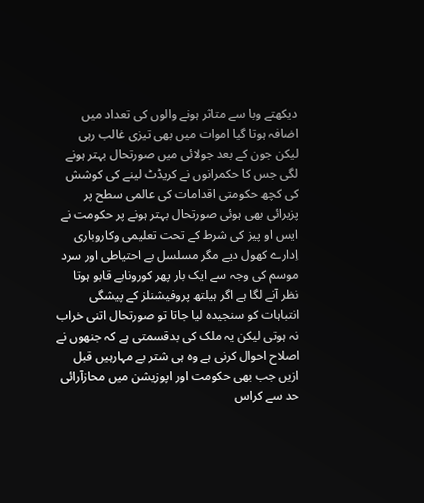دیکھتے وبا سے متاثر ہونے والوں کی تعداد میں اضافہ ہوتا گیا اموات میں بھی تیزی غالب رہی لیکن جون کے بعد جولائی میں صورتحال بہتر ہونے لگی جس کا حکمرانوں نے کریڈٹ لینے کی کوشش کی کچھ حکومتی اقدامات کی عالمی سطح پر پزیرائی بھی ہوئی صورتحال بہتر ہونے پر حکومت نے ایس او پیز کی شرط کے تحت تعلیمی وکاروباری اِدارے کھول دیے مگر مسلسل بے احتیاطی اور سرد موسم کی وجہ سے ایک بار پھر کورونابے قابو ہوتا نظر آنے لگا ہے اگر ہیلتھ پروفیشنلز کے پیشگی انتباہات کو سنجیدہ لیا جاتا تو صورتحال اتنی خراب نہ ہوتی لیکن یہ ملک کی بدقسمتی ہے کہ جنھوں نے اصلاح احوال کرنی ہے وہ ہی شتر بے مہارہیں قبل ازیں جب بھی حکومت اور اپوزیشن میں محازآرائی حد سے کراس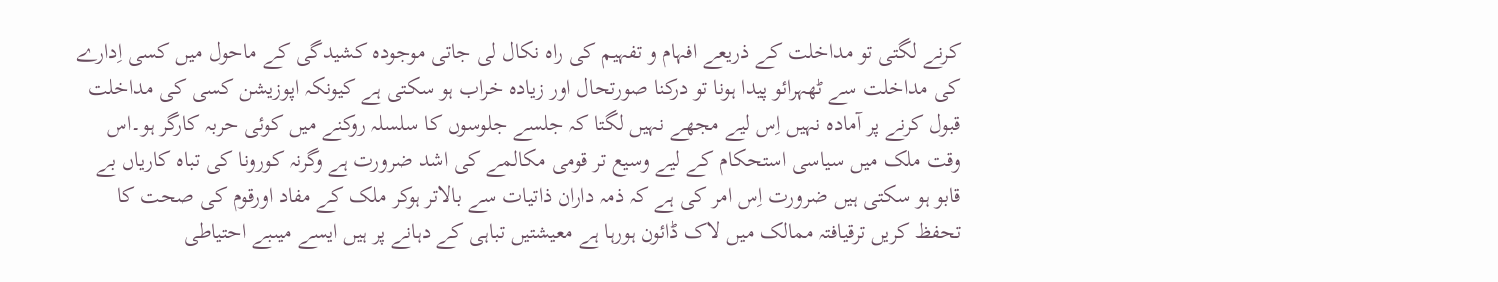کرنے لگتی تو مداخلت کے ذریعے افہام و تفہیم کی راہ نکال لی جاتی موجودہ کشیدگی کے ماحول میں کسی اِدارے کی مداخلت سے ٹھہرائو پیدا ہونا تو درکنا صورتحال اور زیادہ خراب ہو سکتی ہے کیونکہ اپوزیشن کسی کی مداخلت قبول کرنے پر آمادہ نہیں اِس لیے مجھے نہیں لگتا کہ جلسے جلوسوں کا سلسلہ روکنے میں کوئی حربہ کارگر ہو۔اس وقت ملک میں سیاسی استحکام کے لیے وسیع تر قومی مکالمے کی اشد ضرورت ہے وگرنہ کورونا کی تباہ کاریاں بے قابو ہو سکتی ہیں ضرورت اِس امر کی ہے کہ ذمہ داران ذاتیات سے بالاتر ہوکر ملک کے مفاد اورقوم کی صحت کا تحفظ کریں ترقیافتہ ممالک میں لاک ڈائون ہورہا ہے معیشتیں تباہی کے دہانے پر ہیں ایسے میںبے احتیاطی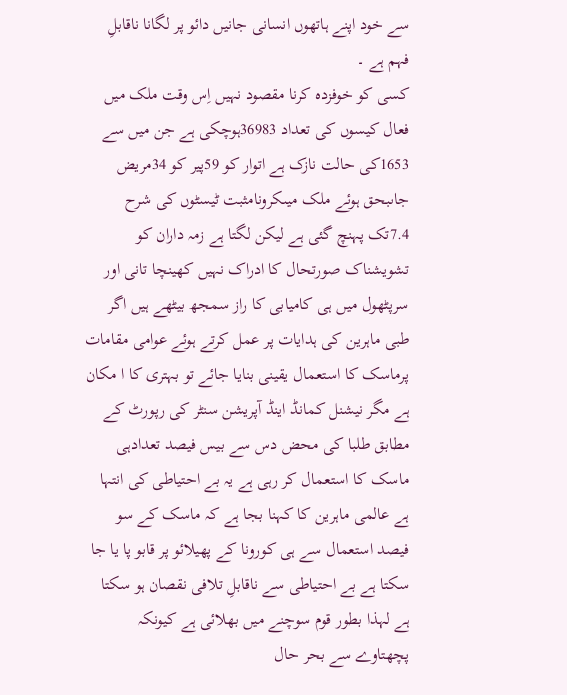سے خود اپنے ہاتھوں انسانی جانیں دائو پر لگانا ناقابلِ فہم ہے ۔
کسی کو خوفزدہ کرنا مقصود نہیں اِس وقت ملک میں فعال کیسوں کی تعداد 36983ہوچکی ہے جن میں سے 1653کی حالت نازک ہے اتوار کو 59پیر کو 34مریض جاںبحق ہوئے ملک میںکرونامثبت ٹیسٹوں کی شرح 7.4تک پہنچ گئی ہے لیکن لگتا ہے زمہ داران کو تشویشناک صورتحال کا ادراک نہیں کھینچا تانی اور سرپٹھول میں ہی کامیابی کا راز سمجھ بیٹھے ہیں اگر طبی ماہرین کی ہدایات پر عمل کرتے ہوئے عوامی مقامات پرماسک کا استعمال یقینی بنایا جائے تو بہتری کا ا مکان ہے مگر نیشنل کمانڈ اینڈ آپریشن سنٹر کی رپورٹ کے مطابق طلبا کی محض دس سے بیس فیصد تعدادہی ماسک کا استعمال کر رہی ہے یہ بے احتیاطی کی انتہا ہے عالمی ماہرین کا کہنا بجا ہے کہ ماسک کے سو فیصد استعمال سے ہی کورونا کے پھیلائو پر قابو پا یا جا سکتا ہے بے احتیاطی سے ناقابلِ تلافی نقصان ہو سکتا ہے لہذا بطور قوم سوچنے میں بھلائی ہے کیونکہ پچھتاوے سے بحر حال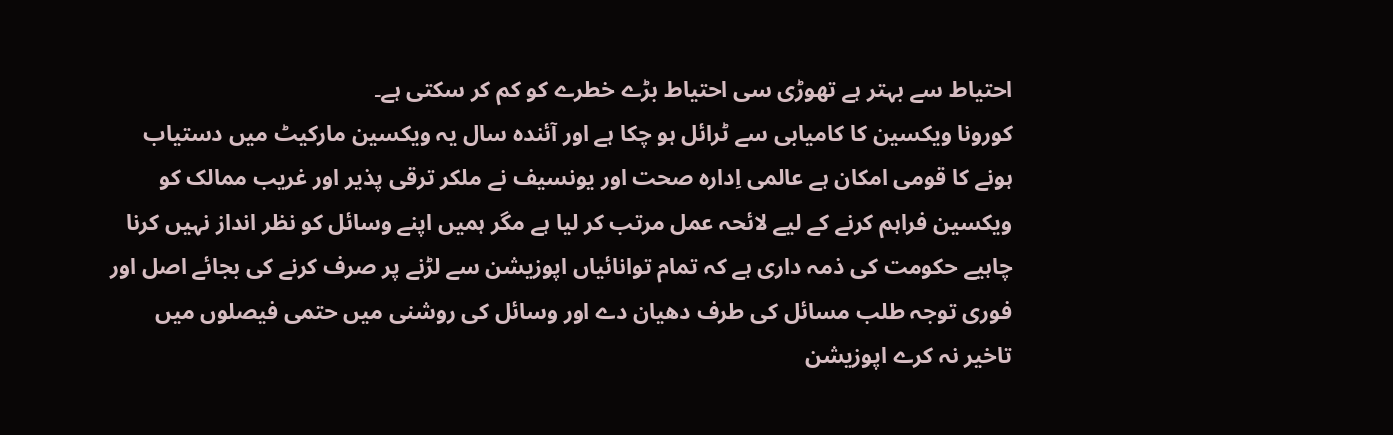احتیاط سے بہتر ہے تھوڑی سی احتیاط بڑے خطرے کو کم کر سکتی ہے۔
کورونا ویکسین کا کامیابی سے ٹرائل ہو چکا ہے اور آئندہ سال یہ ویکسین مارکیٹ میں دستیاب ہونے کا قومی امکان ہے عالمی اِدارہ صحت اور یونسیف نے ملکر ترقی پذیر اور غریب ممالک کو ویکسین فراہم کرنے کے لیے لائحہ عمل مرتب کر لیا ہے مگر ہمیں اپنے وسائل کو نظر انداز نہیں کرنا چاہیے حکومت کی ذمہ داری ہے کہ تمام توانائیاں اپوزیشن سے لڑنے پر صرف کرنے کی بجائے اصل اور فوری توجہ طلب مسائل کی طرف دھیان دے اور وسائل کی روشنی میں حتمی فیصلوں میں تاخیر نہ کرے اپوزیشن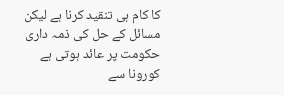کا کام ہی تنقید کرنا ہے لیکن مسائل کے حل کی ذمہ داری حکومت پر عائد ہوتی ہے کورونا سے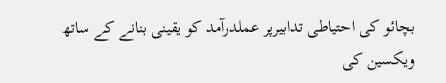بچائو کی احتیاطی تدابیرپر عملدرآمد کو یقینی بنانے کے ساتھ ویکسین کی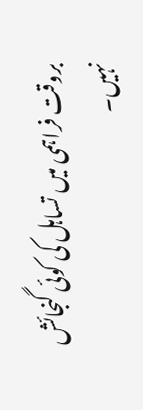بروقت فراہمی میں تساہل کی کوئی گنجائش نہیں۔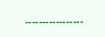۔۔۔۔۔۔۔۔۔۔۔۔۔۔۔۔۔